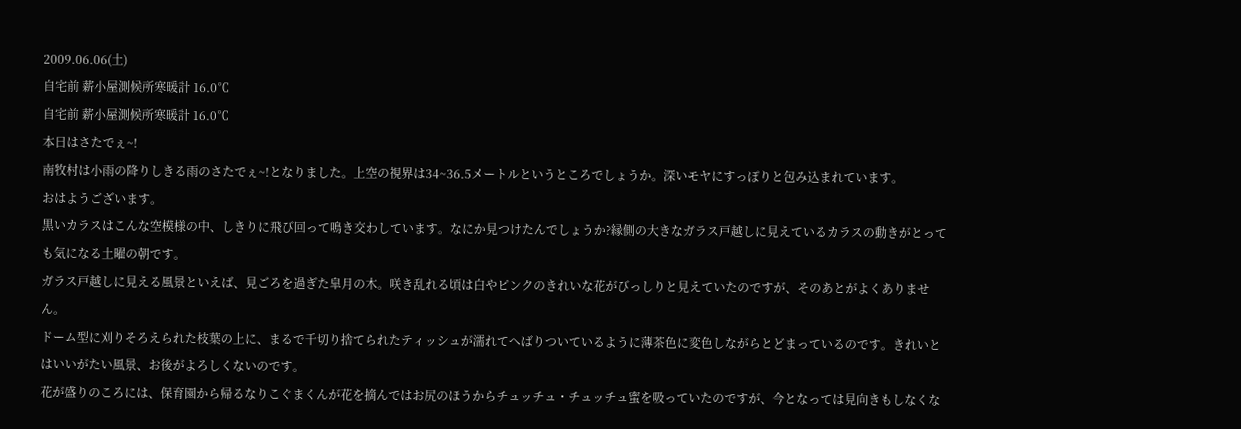2009.06.06(土)
自宅前 薪小屋測候所寒暖計 16.0℃
自宅前 薪小屋測候所寒暖計 16.0℃
本日はさたでぇ~!
南牧村は小雨の降りしきる雨のさたでぇ~!となりました。上空の視界は34~36.5メートルというところでしょうか。深いモヤにすっぽりと包み込まれています。
おはようございます。
黒いカラスはこんな空模様の中、しきりに飛び回って鳴き交わしています。なにか見つけたんでしょうか?縁側の大きなガラス戸越しに見えているカラスの動きがとっても気になる土曜の朝です。
ガラス戸越しに見える風景といえば、見ごろを過ぎた皐月の木。咲き乱れる頃は白やピンクのきれいな花がびっしりと見えていたのですが、そのあとがよくありません。
ドーム型に刈りそろえられた枝葉の上に、まるで千切り捨てられたティッシュが濡れてへばりついているように薄茶色に変色しながらとどまっているのです。きれいとはいいがたい風景、お後がよろしくないのです。
花が盛りのころには、保育園から帰るなりこぐまくんが花を摘んではお尻のほうからチュッチュ・チュッチュ蜜を吸っていたのですが、今となっては見向きもしなくな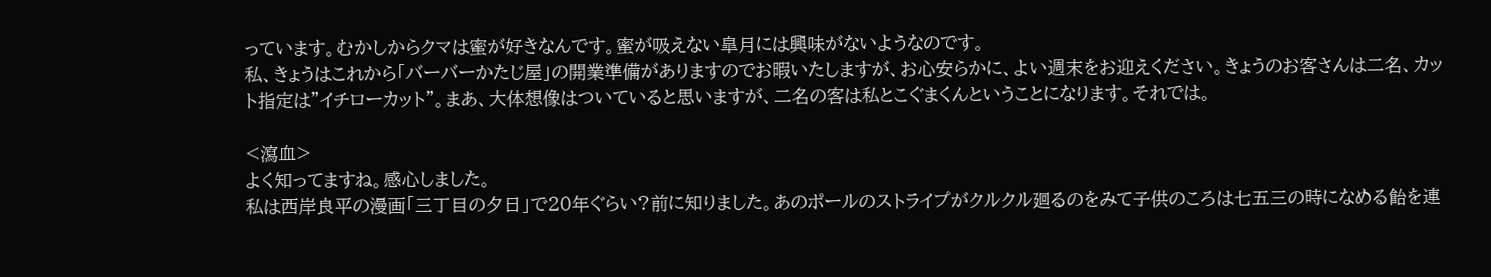っています。むかしからクマは蜜が好きなんです。蜜が吸えない皐月には興味がないようなのです。
私、きょうはこれから「バーバーかたじ屋」の開業準備がありますのでお暇いたしますが、お心安らかに、よい週末をお迎えください。きょうのお客さんは二名、カット指定は"イチローカット"。まあ、大体想像はついていると思いますが、二名の客は私とこぐまくんということになります。それでは。

<瀉血>
よく知ってますね。感心しました。
私は西岸良平の漫画「三丁目の夕日」で20年ぐらい?前に知りました。あのポールのストライプがクルクル廻るのをみて子供のころは七五三の時になめる飴を連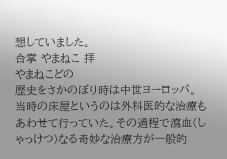想していました。
合掌 やまねこ 拝
やまねこどの
歴史をさかのぼり時は中世ヨーロッパ。
当時の床屋というのは外科医的な治療もあわせて行っていた。その過程で瀉血(しゃっけつ)なる奇妙な治療方が一般的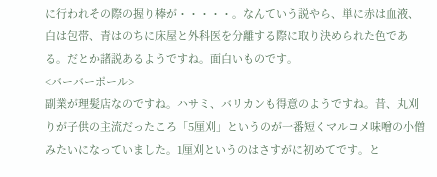に行われその際の握り棒が・・・・・。なんていう説やら、単に赤は血液、白は包帯、青はのちに床屋と外科医を分離する際に取り決められた色である。だとか諸説あるようですね。面白いものです。
<バーバーポール>
副業が理髪店なのですね。ハサミ、バリカンも得意のようですね。昔、丸刈りが子供の主流だったころ「5厘刈」というのが一番短くマルコメ味噌の小僧みたいになっていました。1厘刈というのはさすがに初めてです。と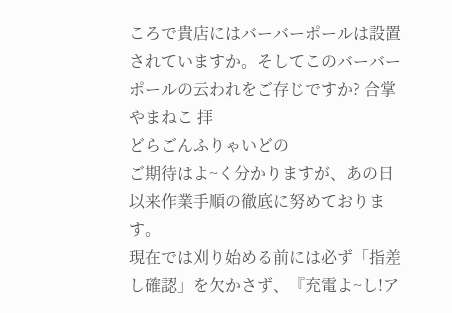ころで貴店にはバーバーポールは設置されていますか。そしてこのバーバーポールの云われをご存じですか? 合掌 やまねこ 拝
どらごんふりゃいどの
ご期待はよ~く分かりますが、あの日以来作業手順の徹底に努めております。
現在では刈り始める前には必ず「指差し確認」を欠かさず、『充電よ~し!ア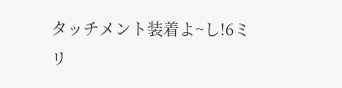タッチメント装着よ~し!6ミリ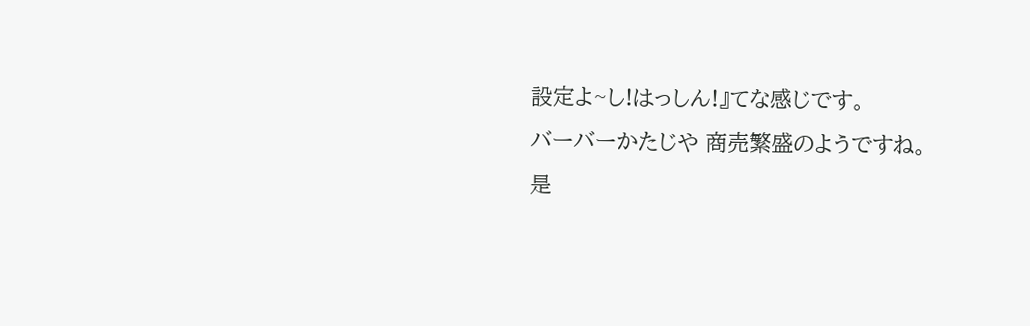設定よ~し!はっしん!』てな感じです。
バーバーかたじや 商売繁盛のようですね。
是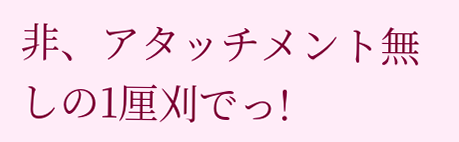非、アタッチメント無しの1厘刈でっ!